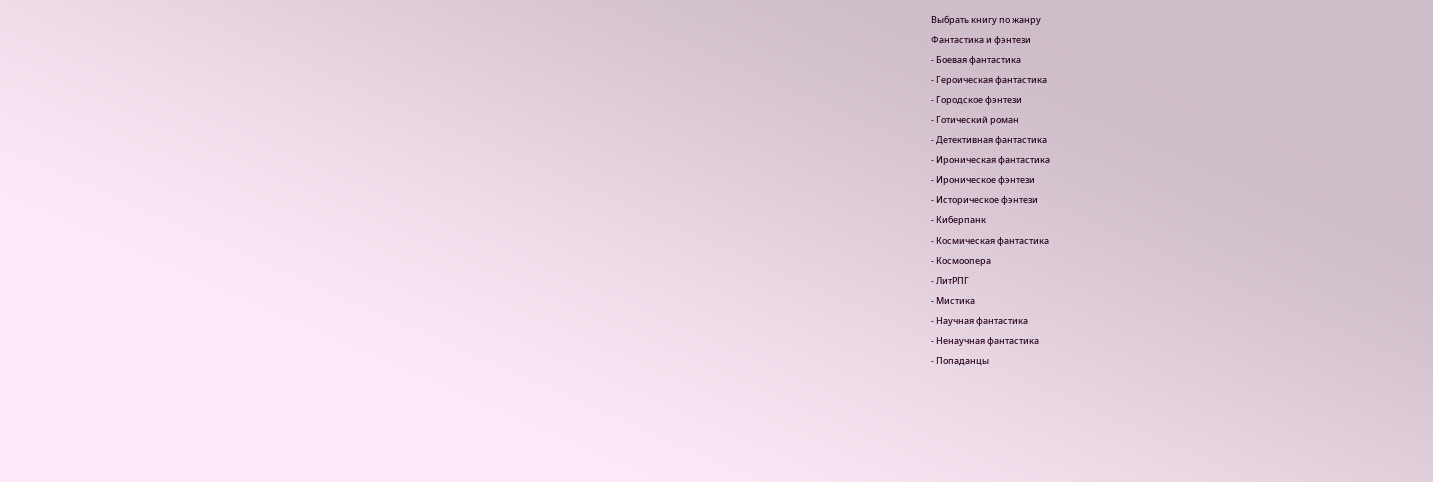Выбрать книгу по жанру
Фантастика и фэнтези
- Боевая фантастика
- Героическая фантастика
- Городское фэнтези
- Готический роман
- Детективная фантастика
- Ироническая фантастика
- Ироническое фэнтези
- Историческое фэнтези
- Киберпанк
- Космическая фантастика
- Космоопера
- ЛитРПГ
- Мистика
- Научная фантастика
- Ненаучная фантастика
- Попаданцы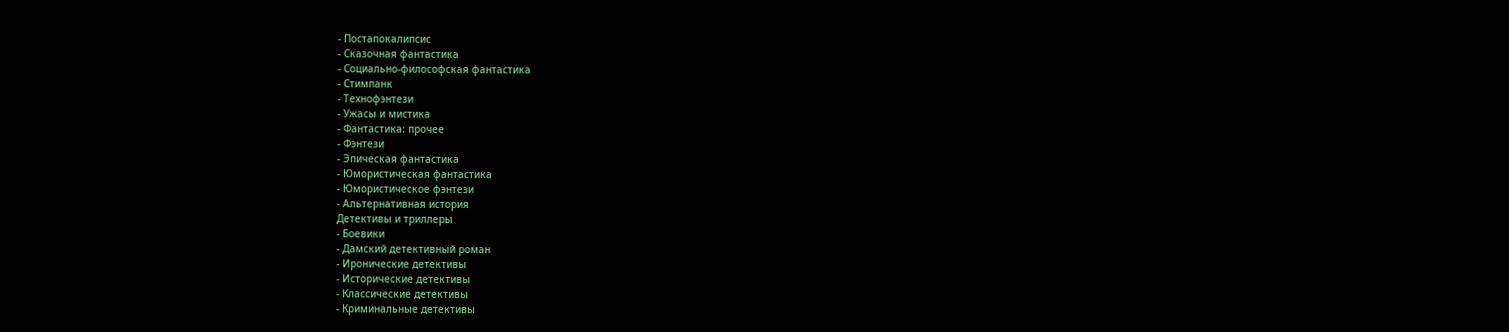- Постапокалипсис
- Сказочная фантастика
- Социально-философская фантастика
- Стимпанк
- Технофэнтези
- Ужасы и мистика
- Фантастика: прочее
- Фэнтези
- Эпическая фантастика
- Юмористическая фантастика
- Юмористическое фэнтези
- Альтернативная история
Детективы и триллеры
- Боевики
- Дамский детективный роман
- Иронические детективы
- Исторические детективы
- Классические детективы
- Криминальные детективы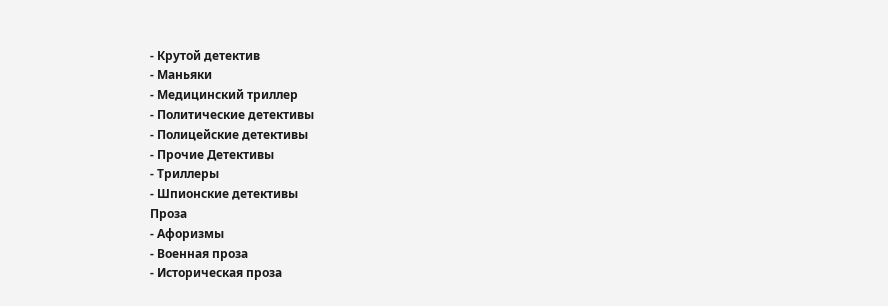- Крутой детектив
- Маньяки
- Медицинский триллер
- Политические детективы
- Полицейские детективы
- Прочие Детективы
- Триллеры
- Шпионские детективы
Проза
- Афоризмы
- Военная проза
- Историческая проза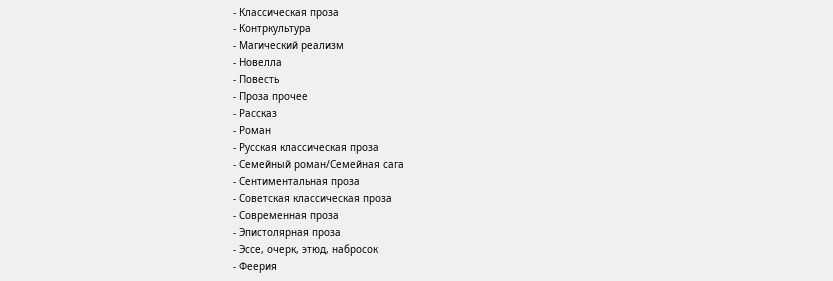- Классическая проза
- Контркультура
- Магический реализм
- Новелла
- Повесть
- Проза прочее
- Рассказ
- Роман
- Русская классическая проза
- Семейный роман/Семейная сага
- Сентиментальная проза
- Советская классическая проза
- Современная проза
- Эпистолярная проза
- Эссе, очерк, этюд, набросок
- Феерия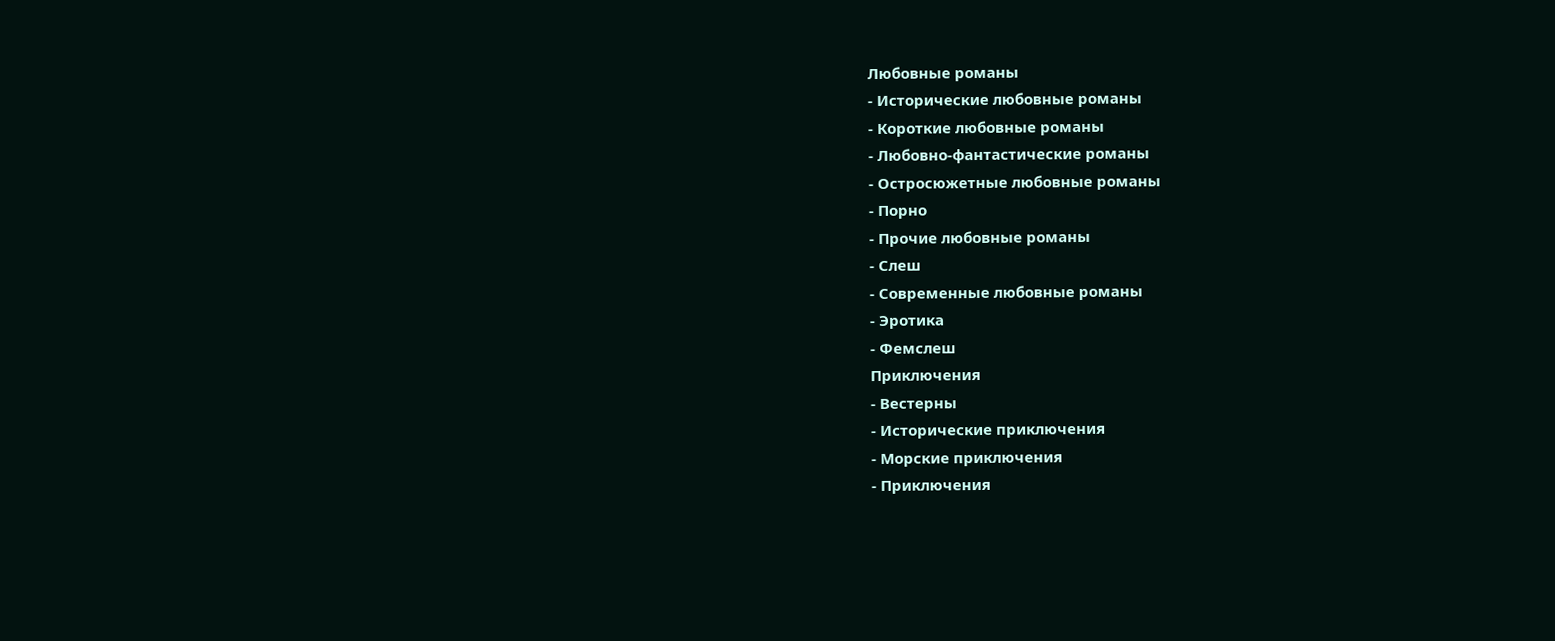Любовные романы
- Исторические любовные романы
- Короткие любовные романы
- Любовно-фантастические романы
- Остросюжетные любовные романы
- Порно
- Прочие любовные романы
- Слеш
- Современные любовные романы
- Эротика
- Фемслеш
Приключения
- Вестерны
- Исторические приключения
- Морские приключения
- Приключения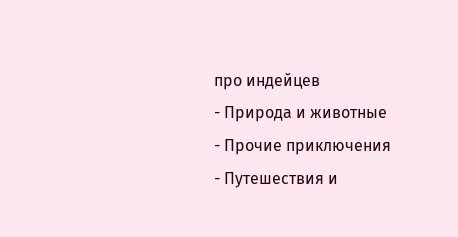про индейцев
- Природа и животные
- Прочие приключения
- Путешествия и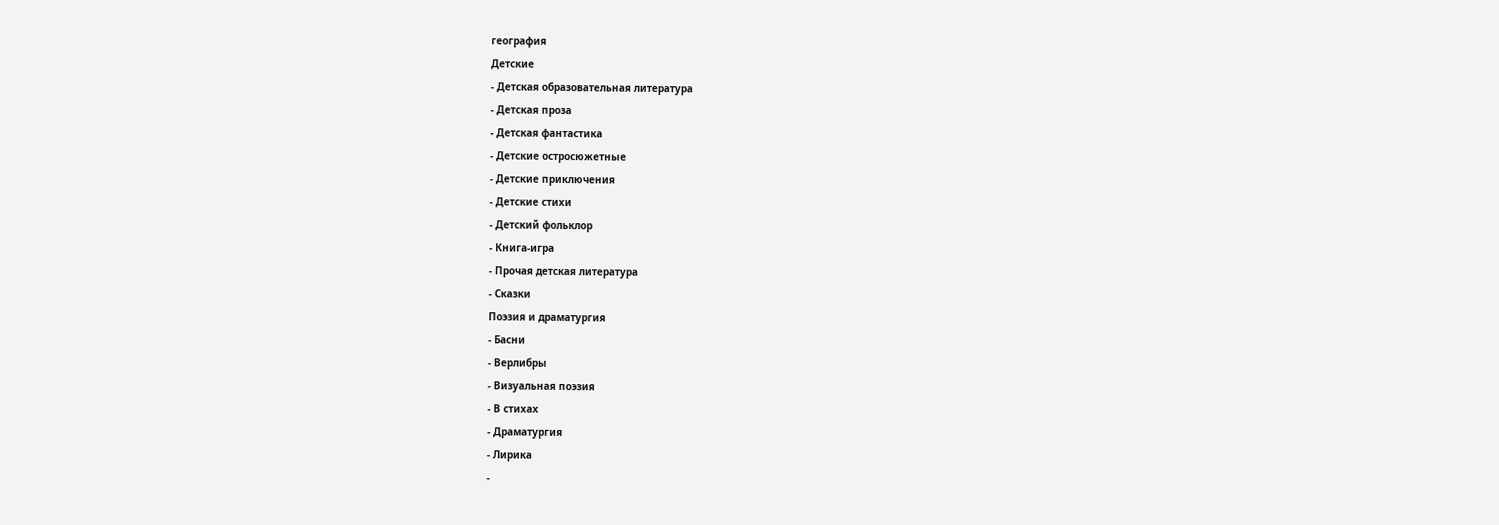география
Детские
- Детская образовательная литература
- Детская проза
- Детская фантастика
- Детские остросюжетные
- Детские приключения
- Детские стихи
- Детский фольклор
- Книга-игра
- Прочая детская литература
- Сказки
Поэзия и драматургия
- Басни
- Верлибры
- Визуальная поэзия
- В стихах
- Драматургия
- Лирика
-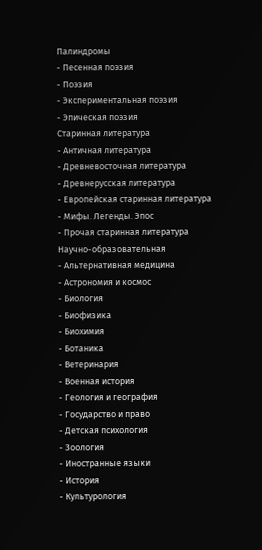Палиндромы
- Песенная поэзия
- Поэзия
- Экспериментальная поэзия
- Эпическая поэзия
Старинная литература
- Античная литература
- Древневосточная литература
- Древнерусская литература
- Европейская старинная литература
- Мифы. Легенды. Эпос
- Прочая старинная литература
Научно-образовательная
- Альтернативная медицина
- Астрономия и космос
- Биология
- Биофизика
- Биохимия
- Ботаника
- Ветеринария
- Военная история
- Геология и география
- Государство и право
- Детская психология
- Зоология
- Иностранные языки
- История
- Культурология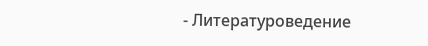- Литературоведение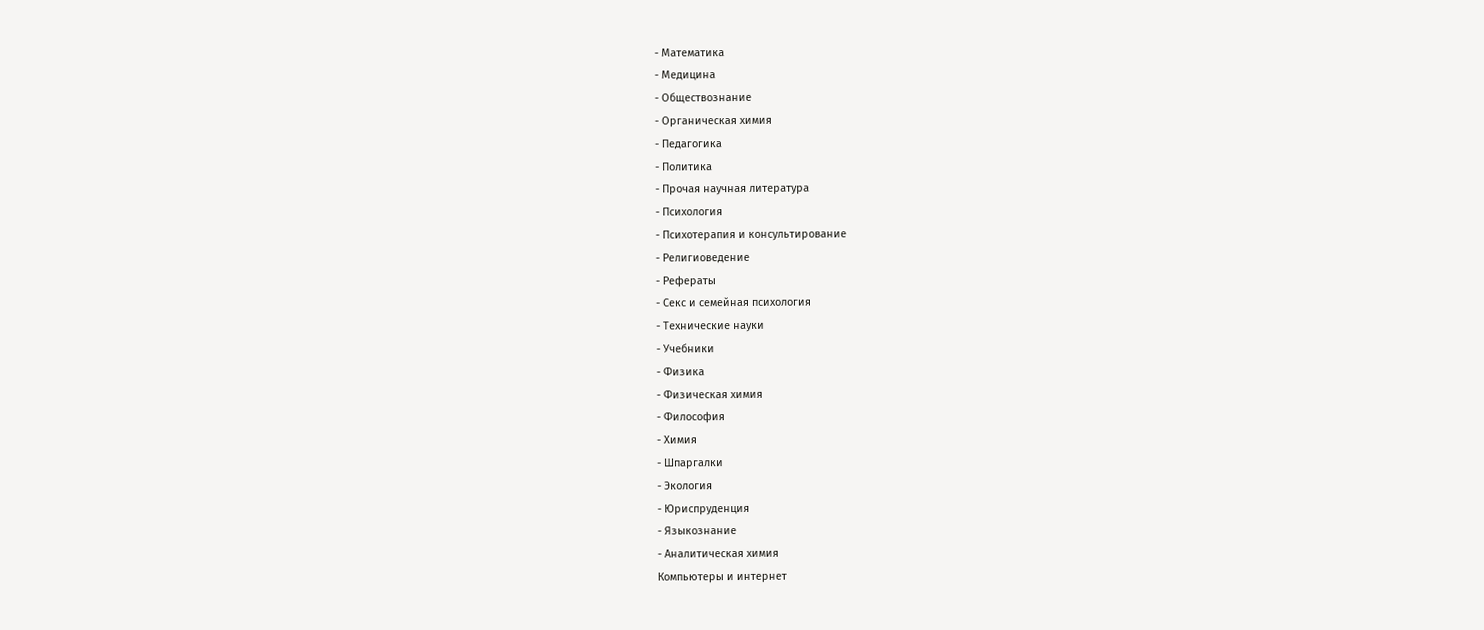- Математика
- Медицина
- Обществознание
- Органическая химия
- Педагогика
- Политика
- Прочая научная литература
- Психология
- Психотерапия и консультирование
- Религиоведение
- Рефераты
- Секс и семейная психология
- Технические науки
- Учебники
- Физика
- Физическая химия
- Философия
- Химия
- Шпаргалки
- Экология
- Юриспруденция
- Языкознание
- Аналитическая химия
Компьютеры и интернет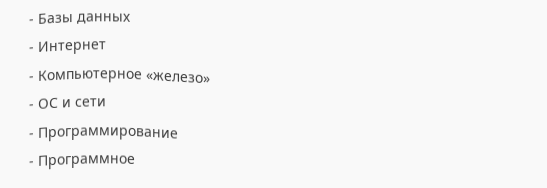- Базы данных
- Интернет
- Компьютерное «железо»
- ОС и сети
- Программирование
- Программное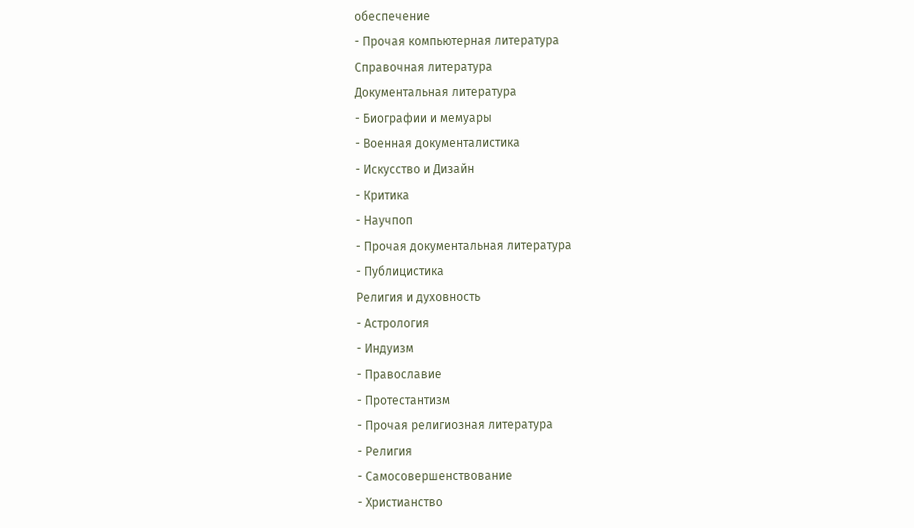обеспечение
- Прочая компьютерная литература
Справочная литература
Документальная литература
- Биографии и мемуары
- Военная документалистика
- Искусство и Дизайн
- Критика
- Научпоп
- Прочая документальная литература
- Публицистика
Религия и духовность
- Астрология
- Индуизм
- Православие
- Протестантизм
- Прочая религиозная литература
- Религия
- Самосовершенствование
- Христианство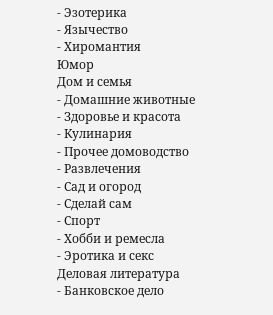- Эзотерика
- Язычество
- Хиромантия
Юмор
Дом и семья
- Домашние животные
- Здоровье и красота
- Кулинария
- Прочее домоводство
- Развлечения
- Сад и огород
- Сделай сам
- Спорт
- Хобби и ремесла
- Эротика и секс
Деловая литература
- Банковское дело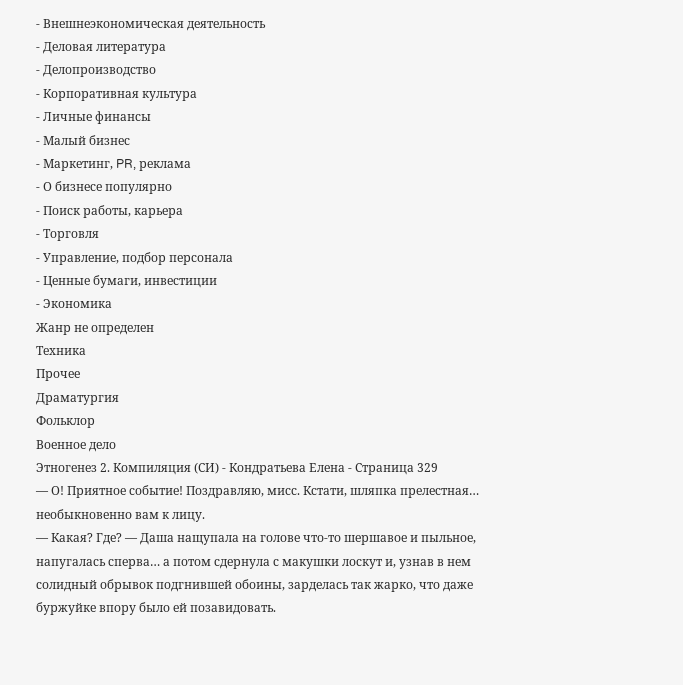- Внешнеэкономическая деятельность
- Деловая литература
- Делопроизводство
- Корпоративная культура
- Личные финансы
- Малый бизнес
- Маркетинг, PR, реклама
- О бизнесе популярно
- Поиск работы, карьера
- Торговля
- Управление, подбор персонала
- Ценные бумаги, инвестиции
- Экономика
Жанр не определен
Техника
Прочее
Драматургия
Фольклор
Военное дело
Этногенез 2. Компиляция (СИ) - Кондратьева Елена - Страница 329
— О! Приятное событие! Поздравляю, мисс. Кстати, шляпка прелестная… необыкновенно вам к лицу.
— Какая? Где? — Даша нащупала на голове что-то шершавое и пыльное, напугалась сперва… а потом сдернула с макушки лоскут и, узнав в нем солидный обрывок подгнившей обоины, зарделась так жарко, что даже буржуйке впору было ей позавидовать.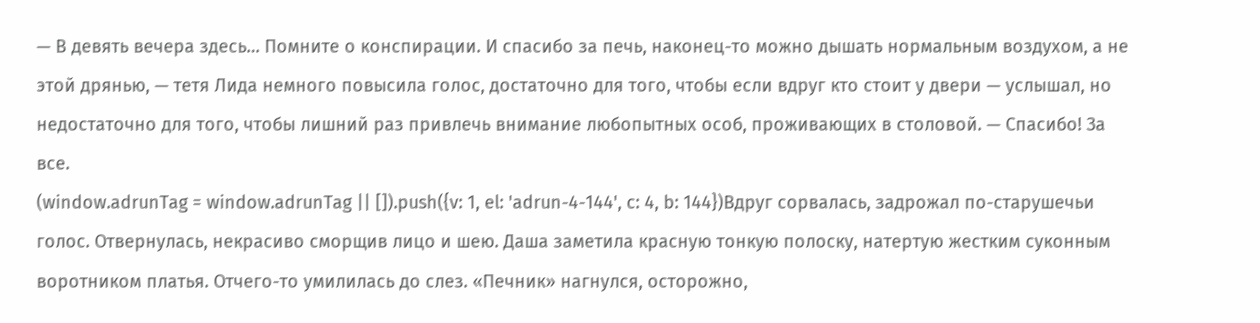— В девять вечера здесь… Помните о конспирации. И спасибо за печь, наконец-то можно дышать нормальным воздухом, а не этой дрянью, — тетя Лида немного повысила голос, достаточно для того, чтобы если вдруг кто стоит у двери — услышал, но недостаточно для того, чтобы лишний раз привлечь внимание любопытных особ, проживающих в столовой. — Спасибо! За все.
(window.adrunTag = window.adrunTag || []).push({v: 1, el: 'adrun-4-144', c: 4, b: 144})Вдруг сорвалась, задрожал по-старушечьи голос. Отвернулась, некрасиво сморщив лицо и шею. Даша заметила красную тонкую полоску, натертую жестким суконным воротником платья. Отчего-то умилилась до слез. «Печник» нагнулся, осторожно,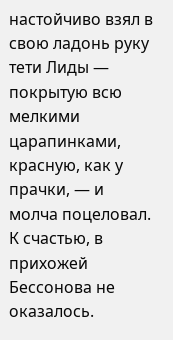настойчиво взял в свою ладонь руку тети Лиды — покрытую всю мелкими царапинками, красную, как у прачки, — и молча поцеловал.
К счастью, в прихожей Бессонова не оказалось.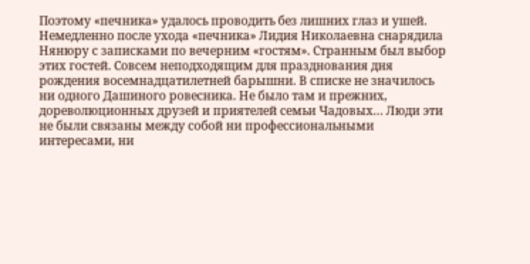Поэтому «печника» удалось проводить без лишних глаз и ушей. Немедленно после ухода «печника» Лидия Николаевна снарядила Нянюру с записками по вечерним «гостям». Странным был выбор этих гостей. Совсем неподходящим для празднования дня рождения восемнадцатилетней барышни. В списке не значилось ни одного Дашиного ровесника. Не было там и прежних, дореволюционных друзей и приятелей семьи Чадовых… Люди эти не были связаны между собой ни профессиональными интересами, ни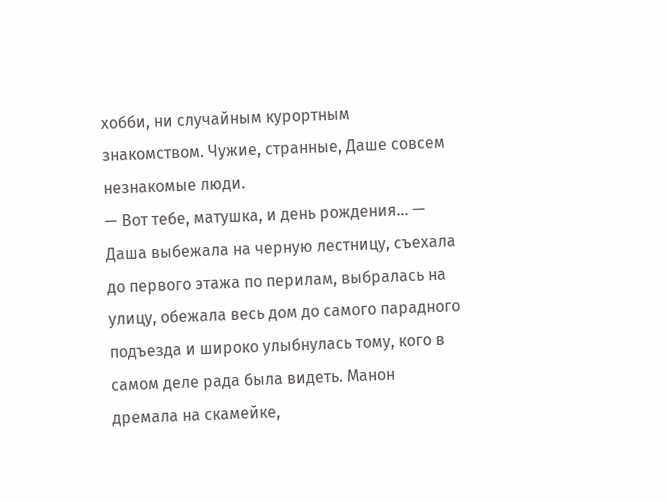хобби, ни случайным курортным знакомством. Чужие, странные, Даше совсем незнакомые люди.
— Вот тебе, матушка, и день рождения… — Даша выбежала на черную лестницу, съехала до первого этажа по перилам, выбралась на улицу, обежала весь дом до самого парадного подъезда и широко улыбнулась тому, кого в самом деле рада была видеть. Манон дремала на скамейке,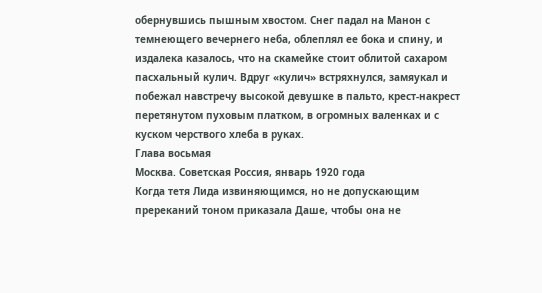обернувшись пышным хвостом. Снег падал на Манон с темнеющего вечернего неба, облеплял ее бока и спину, и издалека казалось, что на скамейке стоит облитой сахаром пасхальный кулич. Вдруг «кулич» встряхнулся, замяукал и побежал навстречу высокой девушке в пальто, крест-накрест перетянутом пуховым платком, в огромных валенках и с куском черствого хлеба в руках.
Глава восьмая
Москва. Советская Россия, январь 1920 года
Когда тетя Лида извиняющимся, но не допускающим пререканий тоном приказала Даше, чтобы она не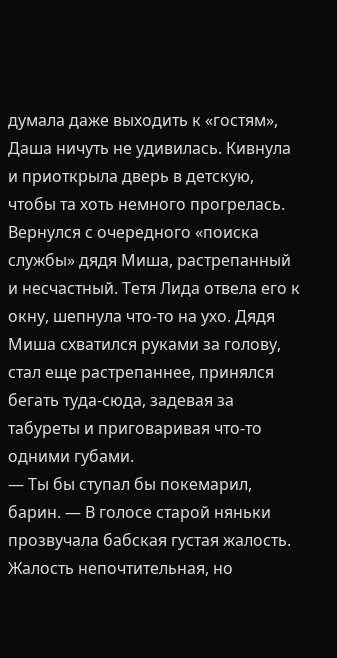думала даже выходить к «гостям», Даша ничуть не удивилась. Кивнула и приоткрыла дверь в детскую, чтобы та хоть немного прогрелась. Вернулся с очередного «поиска службы» дядя Миша, растрепанный и несчастный. Тетя Лида отвела его к окну, шепнула что-то на ухо. Дядя Миша схватился руками за голову, стал еще растрепаннее, принялся бегать туда-сюда, задевая за табуреты и приговаривая что-то одними губами.
— Ты бы ступал бы покемарил, барин. — В голосе старой няньки прозвучала бабская густая жалость. Жалость непочтительная, но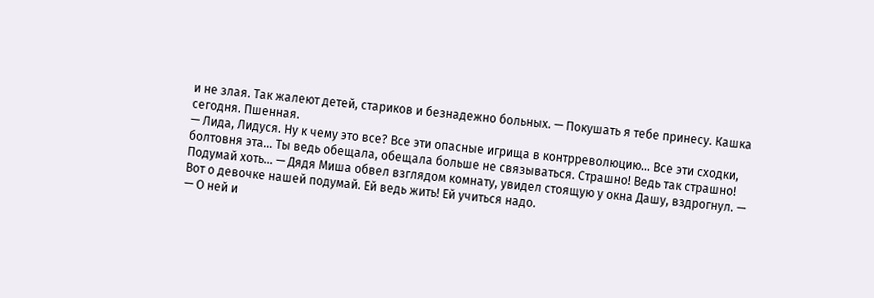и не злая. Так жалеют детей, стариков и безнадежно больных. — Покушать я тебе принесу. Кашка сегодня. Пшенная.
— Лида, Лидуся. Ну к чему это все? Все эти опасные игрища в контрреволюцию… Все эти сходки, болтовня эта… Ты ведь обещала, обещала больше не связываться. Страшно! Ведь так страшно! Подумай хоть… — Дядя Миша обвел взглядом комнату, увидел стоящую у окна Дашу, вздрогнул. — Вот о девочке нашей подумай. Ей ведь жить! Ей учиться надо.
— О ней и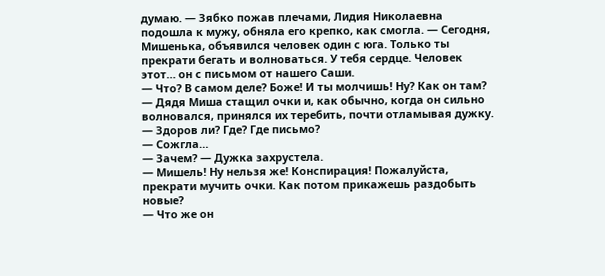думаю. — Зябко пожав плечами, Лидия Николаевна подошла к мужу, обняла его крепко, как смогла. — Сегодня, Мишенька, объявился человек один с юга. Только ты прекрати бегать и волноваться. У тебя сердце. Человек этот… он с письмом от нашего Саши.
— Что? В самом деле? Боже! И ты молчишь! Ну? Как он там? — Дядя Миша стащил очки и, как обычно, когда он сильно волновался, принялся их теребить, почти отламывая дужку. — Здоров ли? Где? Где письмо?
— Сожгла…
— Зачем? — Дужка захрустела.
— Мишель! Ну нельзя же! Конспирация! Пожалуйста, прекрати мучить очки. Как потом прикажешь раздобыть новые?
— Что же он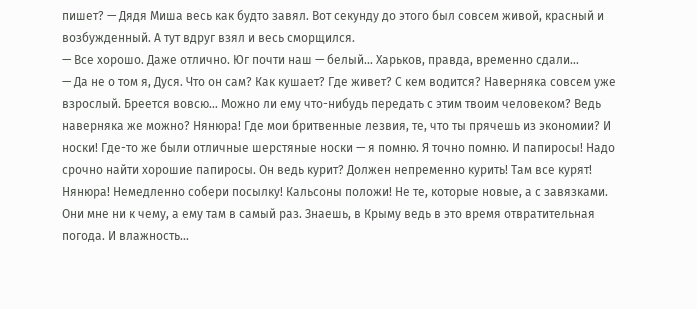пишет? — Дядя Миша весь как будто завял. Вот секунду до этого был совсем живой, красный и возбужденный. А тут вдруг взял и весь сморщился.
— Все хорошо. Даже отлично. Юг почти наш — белый… Харьков, правда, временно сдали…
— Да не о том я, Дуся. Что он сам? Как кушает? Где живет? С кем водится? Наверняка совсем уже взрослый. Бреется вовсю… Можно ли ему что-нибудь передать с этим твоим человеком? Ведь наверняка же можно? Нянюра! Где мои бритвенные лезвия, те, что ты прячешь из экономии? И носки! Где-то же были отличные шерстяные носки — я помню. Я точно помню. И папиросы! Надо срочно найти хорошие папиросы. Он ведь курит? Должен непременно курить! Там все курят! Нянюра! Немедленно собери посылку! Кальсоны положи! Не те, которые новые, а с завязками. Они мне ни к чему, а ему там в самый раз. Знаешь, в Крыму ведь в это время отвратительная погода. И влажность…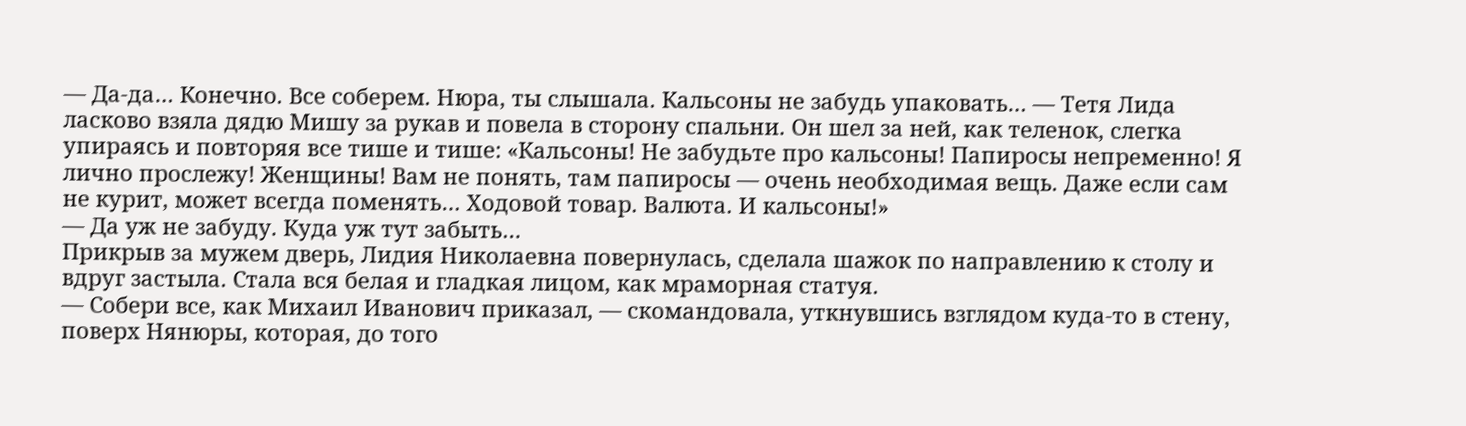— Да-да… Конечно. Все соберем. Нюра, ты слышала. Кальсоны не забудь упаковать… — Тетя Лида ласково взяла дядю Мишу за рукав и повела в сторону спальни. Он шел за ней, как теленок, слегка упираясь и повторяя все тише и тише: «Кальсоны! Не забудьте про кальсоны! Папиросы непременно! Я лично прослежу! Женщины! Вам не понять, там папиросы — очень необходимая вещь. Даже если сам не курит, может всегда поменять… Ходовой товар. Валюта. И кальсоны!»
— Да уж не забуду. Куда уж тут забыть…
Прикрыв за мужем дверь, Лидия Николаевна повернулась, сделала шажок по направлению к столу и вдруг застыла. Стала вся белая и гладкая лицом, как мраморная статуя.
— Собери все, как Михаил Иванович приказал, — скомандовала, уткнувшись взглядом куда-то в стену, поверх Нянюры, которая, до того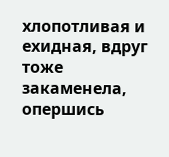хлопотливая и ехидная, вдруг тоже закаменела, опершись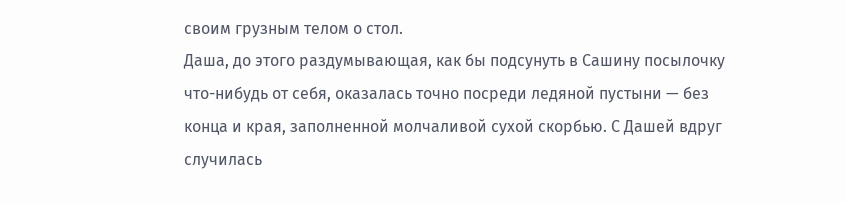своим грузным телом о стол.
Даша, до этого раздумывающая, как бы подсунуть в Сашину посылочку что-нибудь от себя, оказалась точно посреди ледяной пустыни — без конца и края, заполненной молчаливой сухой скорбью. С Дашей вдруг случилась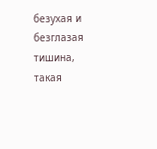безухая и безглазая тишина, такая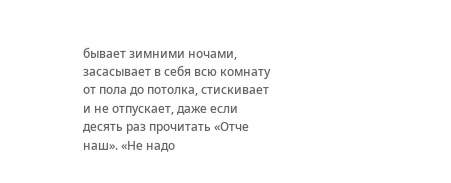бывает зимними ночами, засасывает в себя всю комнату от пола до потолка, стискивает и не отпускает, даже если десять раз прочитать «Отче наш». «Не надо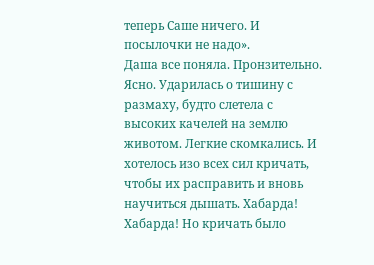теперь Саше ничего. И посылочки не надо».
Даша все поняла. Пронзительно. Ясно. Ударилась о тишину с размаху, будто слетела с высоких качелей на землю животом. Легкие скомкались. И хотелось изо всех сил кричать, чтобы их расправить и вновь научиться дышать. Хабарда! Хабарда! Но кричать было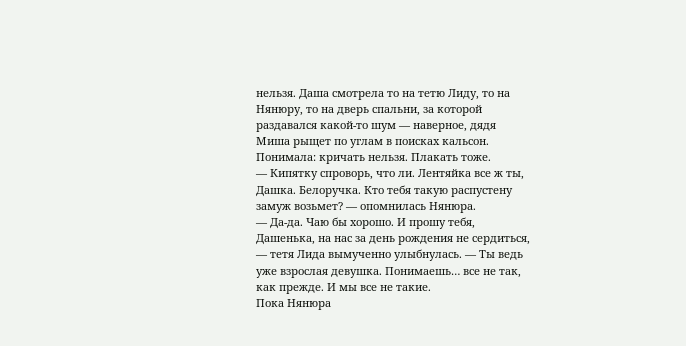нельзя. Даша смотрела то на тетю Лиду, то на Нянюру, то на дверь спальни, за которой раздавался какой-то шум — наверное, дядя Миша рыщет по углам в поисках кальсон. Понимала: кричать нельзя. Плакать тоже.
— Кипятку спроворь, что ли. Лентяйка все ж ты, Дашка. Белоручка. Кто тебя такую распустену замуж возьмет? — опомнилась Нянюра.
— Да-да. Чаю бы хорошо. И прошу тебя, Дашенька, на нас за день рождения не сердиться, — тетя Лида вымученно улыбнулась. — Ты ведь уже взрослая девушка. Понимаешь… все не так, как прежде. И мы все не такие.
Пока Нянюра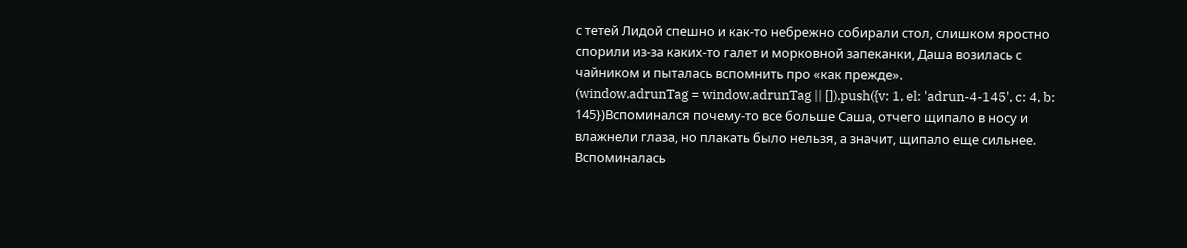с тетей Лидой спешно и как-то небрежно собирали стол, слишком яростно спорили из-за каких-то галет и морковной запеканки, Даша возилась с чайником и пыталась вспомнить про «как прежде».
(window.adrunTag = window.adrunTag || []).push({v: 1, el: 'adrun-4-145', c: 4, b: 145})Вспоминался почему-то все больше Саша, отчего щипало в носу и влажнели глаза, но плакать было нельзя, а значит, щипало еще сильнее. Вспоминалась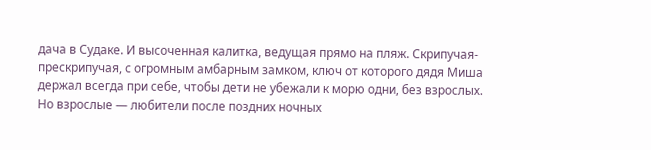дача в Судаке. И высоченная калитка, ведущая прямо на пляж. Скрипучая-прескрипучая, с огромным амбарным замком, ключ от которого дядя Миша держал всегда при себе, чтобы дети не убежали к морю одни, без взрослых. Но взрослые — любители после поздних ночных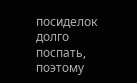посиделок долго поспать, поэтому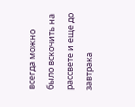всегда можно было вскочить на рассвете и еще до завтрака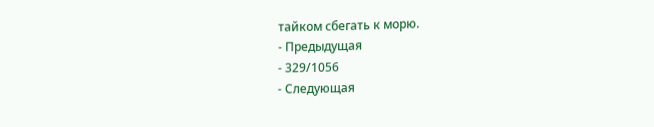тайком сбегать к морю.
- Предыдущая
- 329/1056
- Следующая